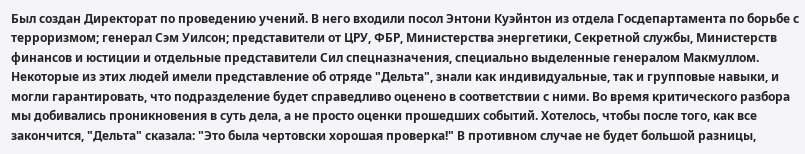Был создан Директорат по проведению учений. В него входили посол Энтони Куэйнтон из отдела Госдепартамента по борьбе с терроризмом; генерал Сэм Уилсон; представители от ЦРУ, ФБР, Министерства энергетики, Секретной службы, Министерств финансов и юстиции и отдельные представители Сил спецназначения, специально выделенные генералом Макмуллом. Некоторые из этих людей имели представление об отряде "Дельта", знали как индивидуальные, так и групповые навыки, и могли гарантировать, что подразделение будет справедливо оценено в соответствии с ними. Во время критического разбора мы добивались проникновения в суть дела, а не просто оценки прошедших событий. Хотелось, чтобы после того, как все закончится, "Дельта" сказала: "Это была чертовски хорошая проверка!" В противном случае не будет большой разницы,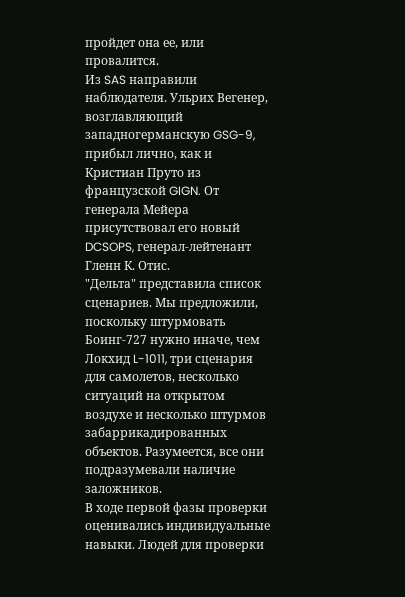пройдет она ее, или провалится.
Из SAS направили наблюдателя. Ульрих Вегенер, возглавляющий западногерманскую GSG-9, прибыл лично, как и Кристиан Пруто из французской GIGN. От генерала Мейера присутствовал его новый DCSOPS, генерал-лейтенант Гленн К. Отис.
"Дельта" представила список сценариев. Мы предложили, поскольку штурмовать Боинг-727 нужно иначе, чем Локхид L-1011, три сценария для самолетов, несколько ситуаций на открытом воздухе и несколько штурмов забаррикадированных объектов. Разумеется, все они подразумевали наличие заложников.
В ходе первой фазы проверки оценивались индивидуальные навыки. Людей для проверки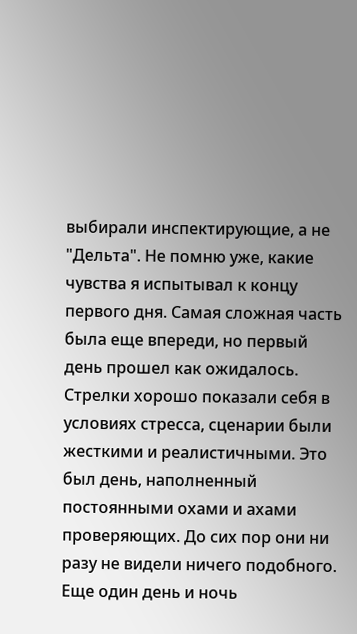выбирали инспектирующие, а не "Дельта". Не помню уже, какие чувства я испытывал к концу первого дня. Самая сложная часть была еще впереди, но первый день прошел как ожидалось. Стрелки хорошо показали себя в условиях стресса, сценарии были жесткими и реалистичными. Это был день, наполненный постоянными охами и ахами проверяющих. До сих пор они ни разу не видели ничего подобного.
Еще один день и ночь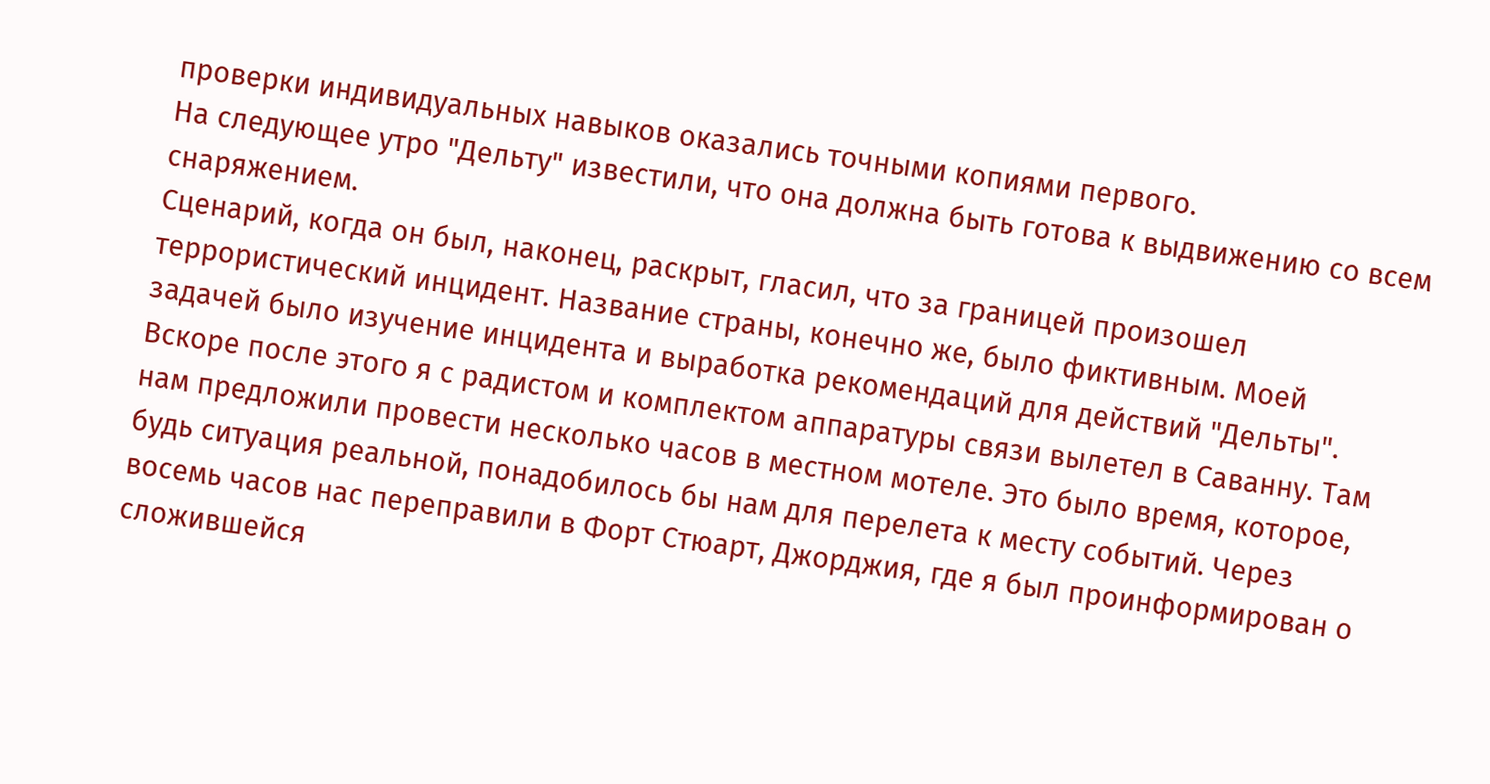проверки индивидуальных навыков оказались точными копиями первого.
На следующее утро "Дельту" известили, что она должна быть готова к выдвижению со всем снаряжением.
Сценарий, когда он был, наконец, раскрыт, гласил, что за границей произошел террористический инцидент. Название страны, конечно же, было фиктивным. Моей задачей было изучение инцидента и выработка рекомендаций для действий "Дельты".
Вскоре после этого я с радистом и комплектом аппаратуры связи вылетел в Саванну. Там нам предложили провести несколько часов в местном мотеле. Это было время, которое, будь ситуация реальной, понадобилось бы нам для перелета к месту событий. Через восемь часов нас переправили в Форт Стюарт, Джорджия, где я был проинформирован о сложившейся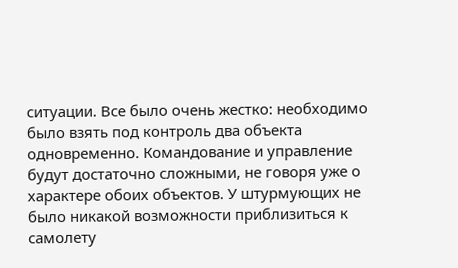ситуации. Все было очень жестко: необходимо было взять под контроль два объекта одновременно. Командование и управление будут достаточно сложными, не говоря уже о характере обоих объектов. У штурмующих не было никакой возможности приблизиться к самолету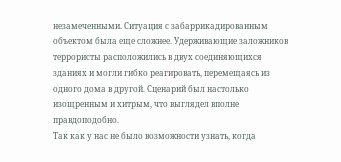незамеченными. Ситуация с забаррикадированным объектом была еще сложнее. Удерживающие заложников террористы расположились в двух соединяющихся зданиях и могли гибко реагировать, перемещаясь из одного дома в другой. Сценарий был настолько изощренным и хитрым, что выглядел вполне правдоподобно.
Так как у нас не было возможности узнать, когда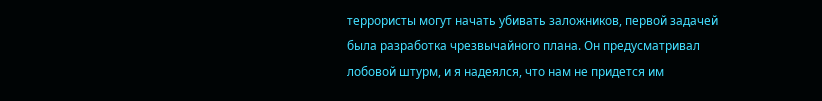террористы могут начать убивать заложников, первой задачей была разработка чрезвычайного плана. Он предусматривал лобовой штурм, и я надеялся, что нам не придется им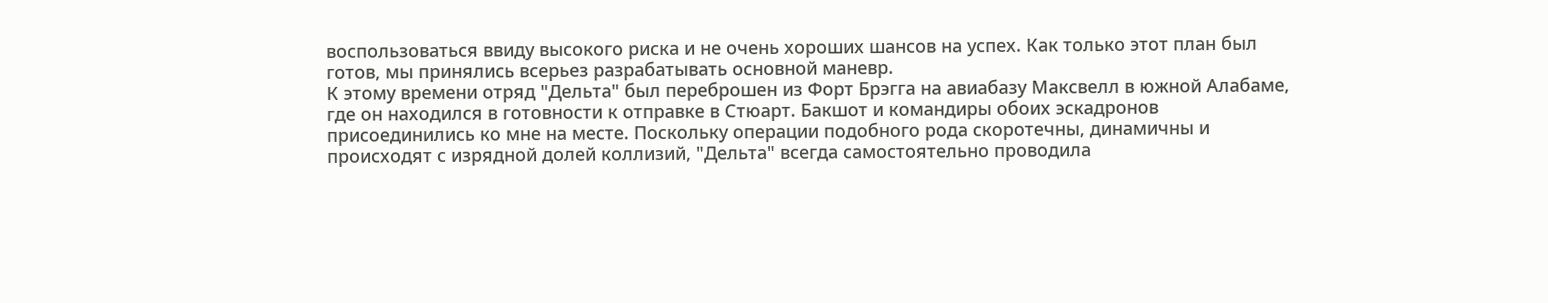воспользоваться ввиду высокого риска и не очень хороших шансов на успех. Как только этот план был готов, мы принялись всерьез разрабатывать основной маневр.
К этому времени отряд "Дельта" был переброшен из Форт Брэгга на авиабазу Максвелл в южной Алабаме, где он находился в готовности к отправке в Стюарт. Бакшот и командиры обоих эскадронов присоединились ко мне на месте. Поскольку операции подобного рода скоротечны, динамичны и происходят с изрядной долей коллизий, "Дельта" всегда самостоятельно проводила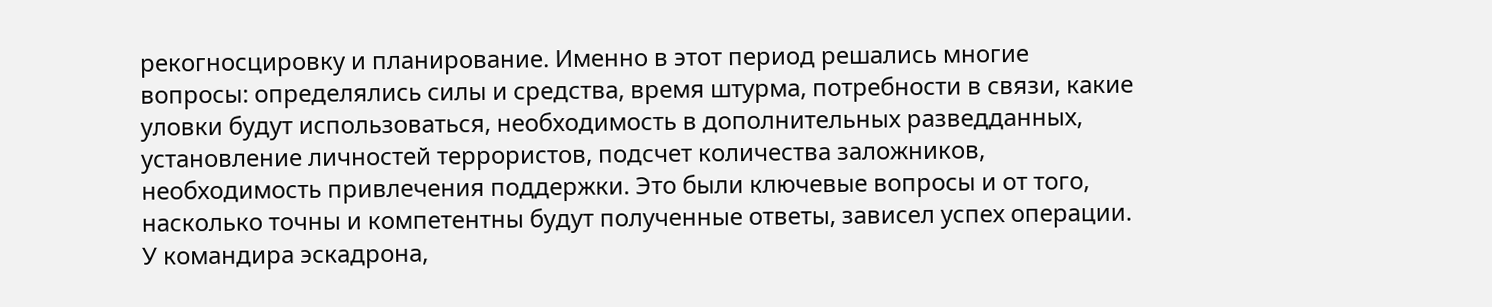рекогносцировку и планирование. Именно в этот период решались многие вопросы: определялись силы и средства, время штурма, потребности в связи, какие уловки будут использоваться, необходимость в дополнительных разведданных, установление личностей террористов, подсчет количества заложников, необходимость привлечения поддержки. Это были ключевые вопросы и от того, насколько точны и компетентны будут полученные ответы, зависел успех операции.
У командира эскадрона,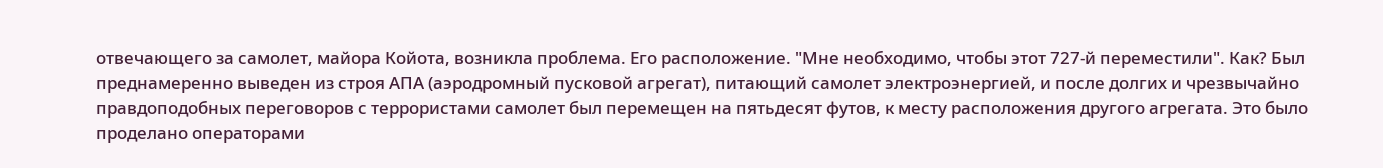отвечающего за самолет, майора Койота, возникла проблема. Его расположение. "Мне необходимо, чтобы этот 727-й переместили". Как? Был преднамеренно выведен из строя АПА (аэродромный пусковой агрегат), питающий самолет электроэнергией, и после долгих и чрезвычайно правдоподобных переговоров с террористами самолет был перемещен на пятьдесят футов, к месту расположения другого агрегата. Это было проделано операторами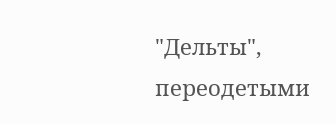"Дельты", переодетыми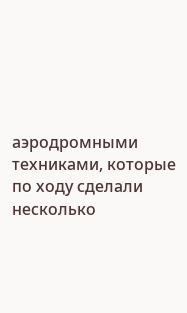аэродромными техниками, которые по ходу сделали несколько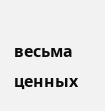весьма ценных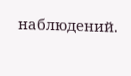наблюдений.